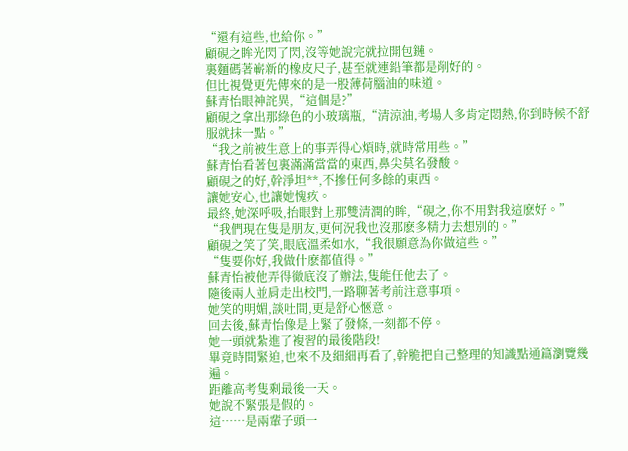“還有這些,也給你。”
顧硯之眸光閃了閃,沒等她說完就拉開包鏈。
裏麵碼著嶄新的橡皮尺子,甚至就連鉛筆都是削好的。
但比視覺更先傳來的是一股薄荷腦油的味道。
蘇青怡眼神詫異,“這個是?”
顧硯之拿出那綠色的小玻璃瓶,“清涼油,考場人多肯定悶熱,你到時候不舒服就抹一點。”
“我之前被生意上的事弄得心煩時,就時常用些。”
蘇青怡看著包裏滿滿當當的東西,鼻尖莫名發酸。
顧硯之的好,幹淨坦**,不摻任何多餘的東西。
讓她安心,也讓她愧疚。
最終,她深呼吸,抬眼對上那雙清潤的眸,“硯之,你不用對我這麽好。”
“我們現在隻是朋友,更何況我也沒那麽多精力去想別的。”
顧硯之笑了笑,眼底溫柔如水,“我很願意為你做這些。”
“隻要你好,我做什麽都值得。”
蘇青怡被他弄得徹底沒了辦法,隻能任他去了。
隨後兩人並肩走出校門,一路聊著考前注意事項。
她笑的明媚,談吐間,更是舒心愜意。
回去後,蘇青怡像是上緊了發條,一刻都不停。
她一頭就紮進了複習的最後階段!
畢竟時間緊迫,也來不及細細再看了,幹脆把自己整理的知識點通篇瀏覽幾遍。
距離高考隻剩最後一天。
她說不緊張是假的。
這……是兩輩子頭一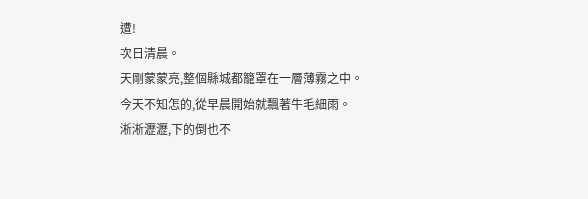遭!
次日清晨。
天剛蒙蒙亮,整個縣城都籠罩在一層薄霧之中。
今天不知怎的,從早晨開始就飄著牛毛細雨。
淅淅瀝瀝,下的倒也不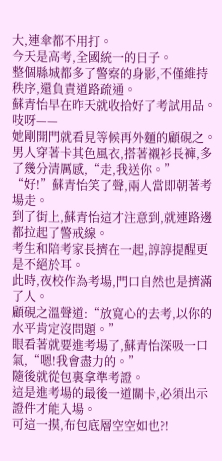大,連傘都不用打。
今天是高考,全國統一的日子。
整個縣城都多了警察的身影,不僅維持秩序,還負責道路疏通。
蘇青怡早在昨天就收拾好了考試用品。
吱呀——
她剛開門就看見等候再外麵的顧硯之。
男人穿著卡其色風衣,搭著襯衫長褲,多了幾分清厲感,“走,我送你。”
“好!”蘇青怡笑了聲,兩人當即朝著考場走。
到了街上,蘇青怡這才注意到,就連路邊都拉起了警戒線。
考生和陪考家長擠在一起,諄諄提醒更是不絕於耳。
此時,夜校作為考場,門口自然也是擠滿了人。
顧硯之溫聲道:“放寬心的去考,以你的水平肯定沒問題。”
眼看著就要進考場了,蘇青怡深吸一口氣,“嗯!我會盡力的。”
隨後就從包裏拿準考證。
這是進考場的最後一道關卡,必須出示證件才能入場。
可這一摸,布包底層空空如也?!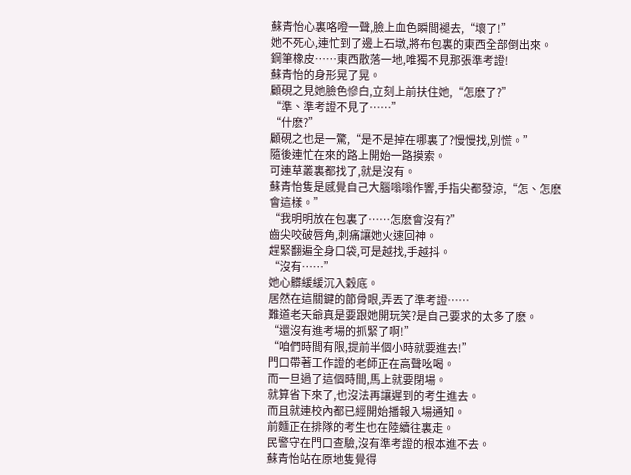蘇青怡心裏咯噔一聲,臉上血色瞬間褪去,“壞了!”
她不死心,連忙到了邊上石墩,將布包裏的東西全部倒出來。
鋼筆橡皮……東西散落一地,唯獨不見那張準考證!
蘇青怡的身形晃了晃。
顧硯之見她臉色慘白,立刻上前扶住她,“怎麽了?”
“準、準考證不見了……”
“什麽?”
顧硯之也是一驚,“是不是掉在哪裏了?慢慢找,別慌。”
隨後連忙在來的路上開始一路摸索。
可連草叢裏都找了,就是沒有。
蘇青怡隻是感覺自己大腦嗡嗡作響,手指尖都發涼,“怎、怎麽會這樣。”
“我明明放在包裏了……怎麽會沒有?”
齒尖咬破唇角,刺痛讓她火速回神。
趕緊翻遍全身口袋,可是越找,手越抖。
“沒有……”
她心髒緩緩沉入穀底。
居然在這關鍵的節骨眼,弄丟了準考證……
難道老天爺真是要跟她開玩笑?是自己要求的太多了麽。
“還沒有進考場的抓緊了啊!”
“咱們時間有限,提前半個小時就要進去!”
門口帶著工作證的老師正在高聲吆喝。
而一旦過了這個時間,馬上就要閉場。
就算省下來了,也沒法再讓遲到的考生進去。
而且就連校內都已經開始播報入場通知。
前麵正在排隊的考生也在陸續往裏走。
民警守在門口查驗,沒有準考證的根本進不去。
蘇青怡站在原地隻覺得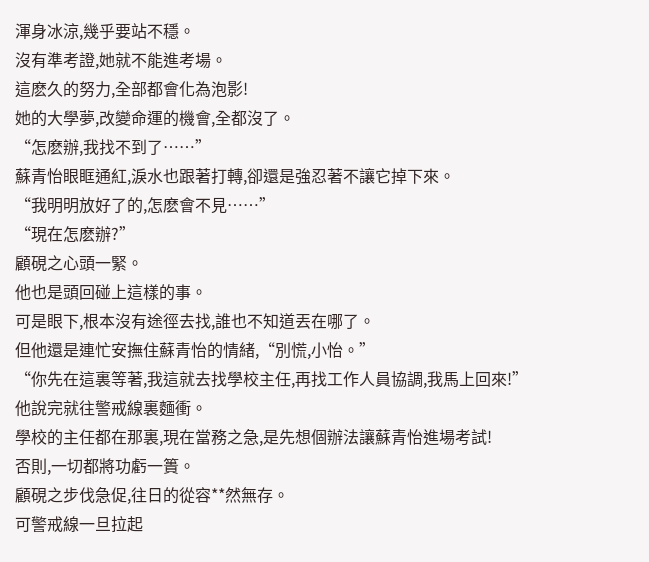渾身冰涼,幾乎要站不穩。
沒有準考證,她就不能進考場。
這麽久的努力,全部都會化為泡影!
她的大學夢,改變命運的機會,全都沒了。
“怎麽辦,我找不到了……”
蘇青怡眼眶通紅,淚水也跟著打轉,卻還是強忍著不讓它掉下來。
“我明明放好了的,怎麽會不見……”
“現在怎麽辦?”
顧硯之心頭一緊。
他也是頭回碰上這樣的事。
可是眼下,根本沒有途徑去找,誰也不知道丟在哪了。
但他還是連忙安撫住蘇青怡的情緒,“別慌,小怡。”
“你先在這裏等著,我這就去找學校主任,再找工作人員協調,我馬上回來!”
他說完就往警戒線裏麵衝。
學校的主任都在那裏,現在當務之急,是先想個辦法讓蘇青怡進場考試!
否則,一切都將功虧一簣。
顧硯之步伐急促,往日的從容**然無存。
可警戒線一旦拉起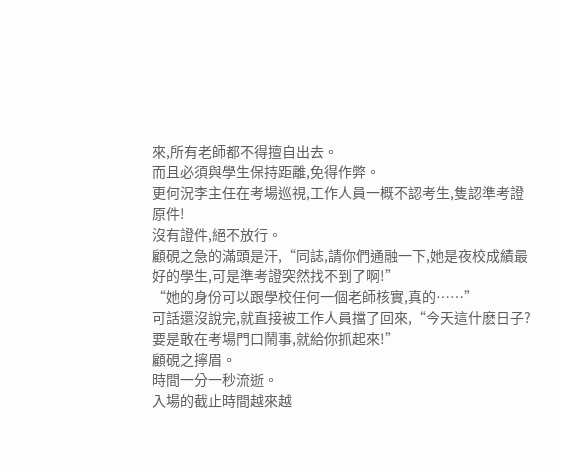來,所有老師都不得擅自出去。
而且必須與學生保持距離,免得作弊。
更何況李主任在考場巡視,工作人員一概不認考生,隻認準考證原件!
沒有證件,絕不放行。
顧硯之急的滿頭是汗,“同誌,請你們通融一下,她是夜校成績最好的學生,可是準考證突然找不到了啊!”
“她的身份可以跟學校任何一個老師核實,真的……”
可話還沒說完,就直接被工作人員擋了回來,“今天這什麽日子?要是敢在考場門口鬧事,就給你抓起來!”
顧硯之擰眉。
時間一分一秒流逝。
入場的截止時間越來越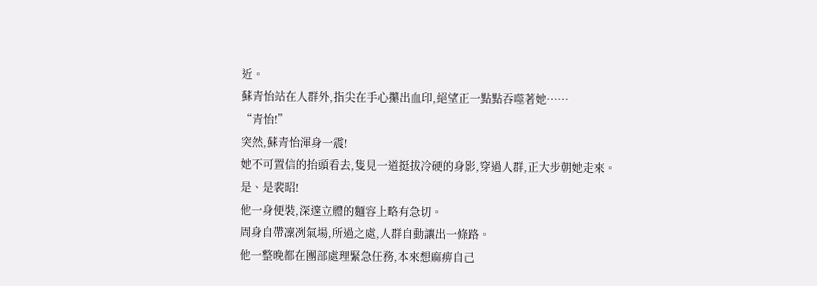近。
蘇青怡站在人群外,指尖在手心攥出血印,絕望正一點點吞噬著她……
“青怡!”
突然,蘇青怡渾身一震!
她不可置信的抬頭看去,隻見一道挺拔冷硬的身影,穿過人群,正大步朝她走來。
是、是裴昭!
他一身便裝,深邃立體的麵容上略有急切。
周身自帶凜冽氣場,所過之處,人群自動讓出一條路。
他一整晚都在團部處理緊急任務,本來想麻痹自己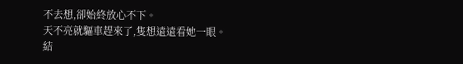不去想,卻始終放心不下。
天不亮就驅車趕來了,隻想遠遠看她一眼。
結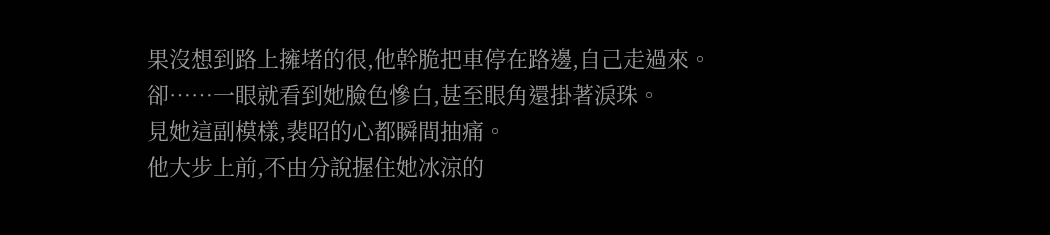果沒想到路上擁堵的很,他幹脆把車停在路邊,自己走過來。
卻……一眼就看到她臉色慘白,甚至眼角還掛著淚珠。
見她這副模樣,裴昭的心都瞬間抽痛。
他大步上前,不由分說握住她冰涼的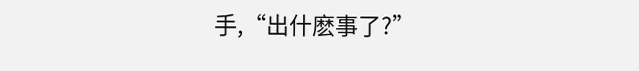手,“出什麽事了?”